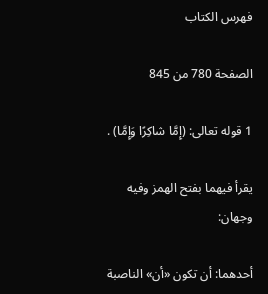فهرس الكتاب

الصفحة 780 من 845

1 قوله تعالى: (إِمَّا شاكِرًا وَإِمَّا) .

يقرأ فيهما بفتح الهمز وفيه وجهان:

أحدهما: أن تكون «أن» الناصبة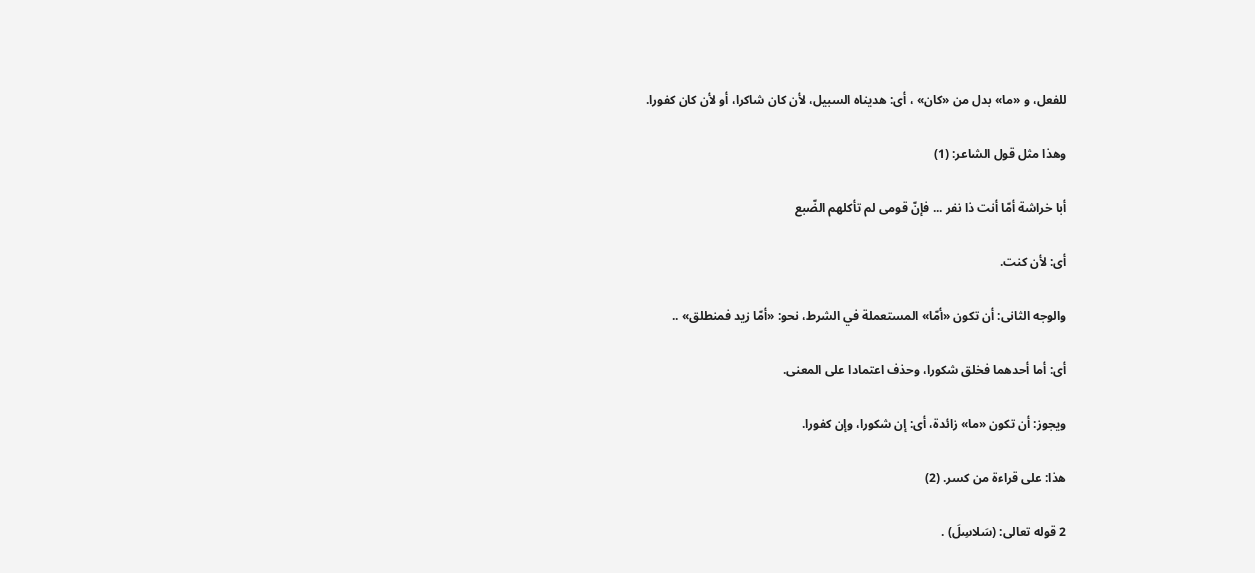للفعل، و «ما» بدل من «كان» ، أى: هديناه السبيل، لأن كان شاكرا، أو لأن كان كفورا.

وهذا مثل قول الشاعر: (1)

أبا خراشة أمّا أنت ذا نفر ... فإنّ قومى لم تأكلهم الضّبع

أى: لأن كنت.

والوجه الثانى: أن تكون «أمّا» المستعملة في الشرط، نحو: «أمّا زيد فمنطلق» ..

أى: أما أحدهما فخلق شكورا، وحذف اعتمادا على المعنى.

ويجوز: أن تكون «ما» زائدة، أى: إن شكورا، وإن كفورا.

هذا: على قراءة من كسر. (2)

2 قوله تعالى: (سَلاسِلَ) .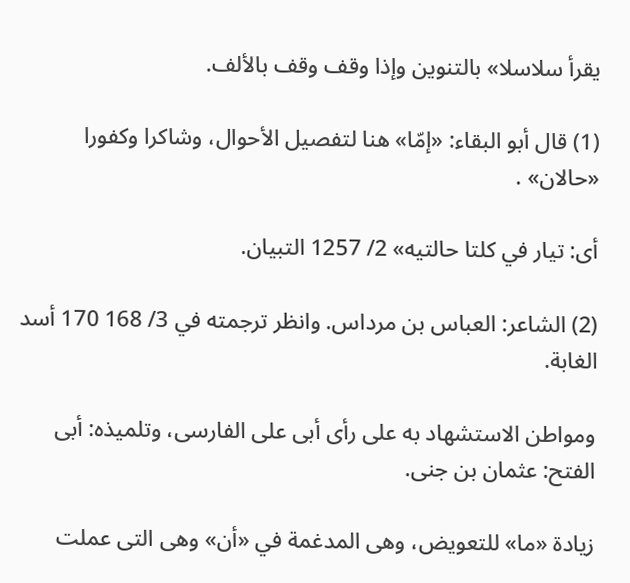يقرأ سلاسلا» بالتنوين وإذا وقف وقف بالألف.

(1) قال أبو البقاء: «إمّا» هنا لتفصيل الأحوال، وشاكرا وكفورا «حالان» .

أى: تيار في كلتا حالتيه» 2/ 1257 التبيان.

(2) الشاعر: العباس بن مرداس. وانظر ترجمته في 3/ 168 170 أسد الغابة.

ومواطن الاستشهاد به على رأى أبى على الفارسى، وتلميذه: أبى الفتح: عثمان بن جنى.

زيادة «ما» للتعويض، وهى المدغمة في «أن» وهى التى عملت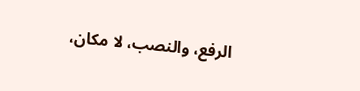الرفع، والنصب، لا مكان،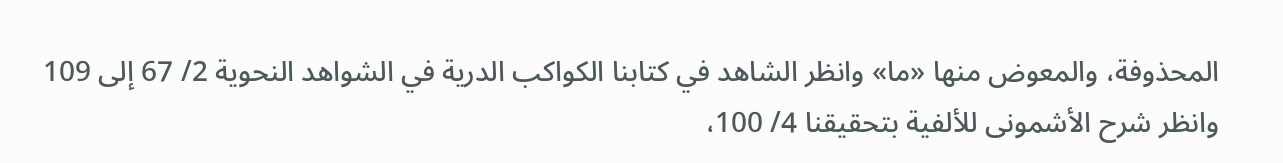المحذوفة، والمعوض منها «ما» وانظر الشاهد في كتابنا الكواكب الدرية في الشواهد النحوية 2/ 67 إلى 109 وانظر شرح الأشمونى للألفية بتحقيقنا 4/ 100،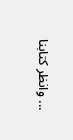... وانظر كتابنا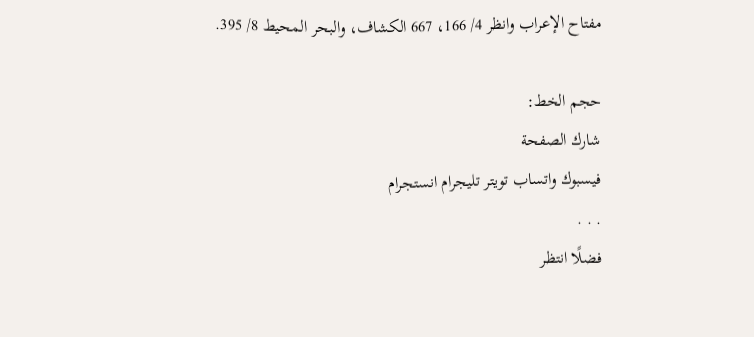مفتاح الإعراب وانظر 4/ 166، 667 الكشاف، والبحر المحيط 8/ 395.

حجم الخط:
شارك الصفحة
فيسبوك واتساب تويتر تليجرام انستجرام
. . .
فضلًا انتظر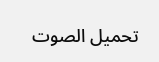تحميل الصوت